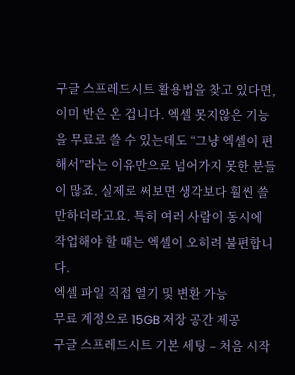구글 스프레드시트 활용법을 찾고 있다면, 이미 반은 온 겁니다. 엑셀 못지않은 기능을 무료로 쓸 수 있는데도 “그냥 엑셀이 편해서”라는 이유만으로 넘어가지 못한 분들이 많죠. 실제로 써보면 생각보다 훨씬 쓸 만하더라고요. 특히 여러 사람이 동시에 작업해야 할 때는 엑셀이 오히려 불편합니다.
엑셀 파일 직접 열기 및 변환 가능
무료 계정으로 15GB 저장 공간 제공
구글 스프레드시트 기본 세팅 – 처음 시작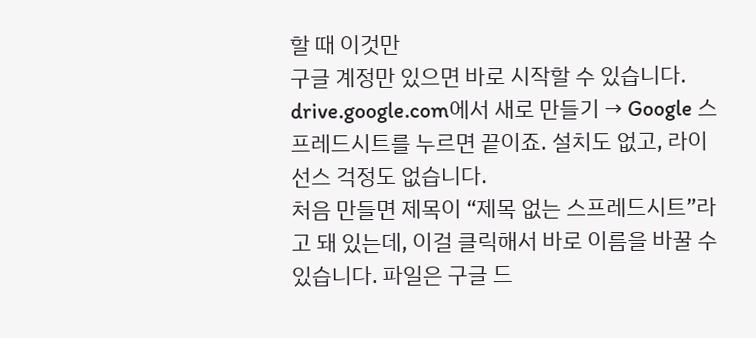할 때 이것만
구글 계정만 있으면 바로 시작할 수 있습니다. drive.google.com에서 새로 만들기 → Google 스프레드시트를 누르면 끝이죠. 설치도 없고, 라이선스 걱정도 없습니다.
처음 만들면 제목이 “제목 없는 스프레드시트”라고 돼 있는데, 이걸 클릭해서 바로 이름을 바꿀 수 있습니다. 파일은 구글 드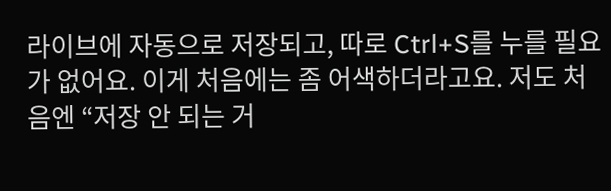라이브에 자동으로 저장되고, 따로 Ctrl+S를 누를 필요가 없어요. 이게 처음에는 좀 어색하더라고요. 저도 처음엔 “저장 안 되는 거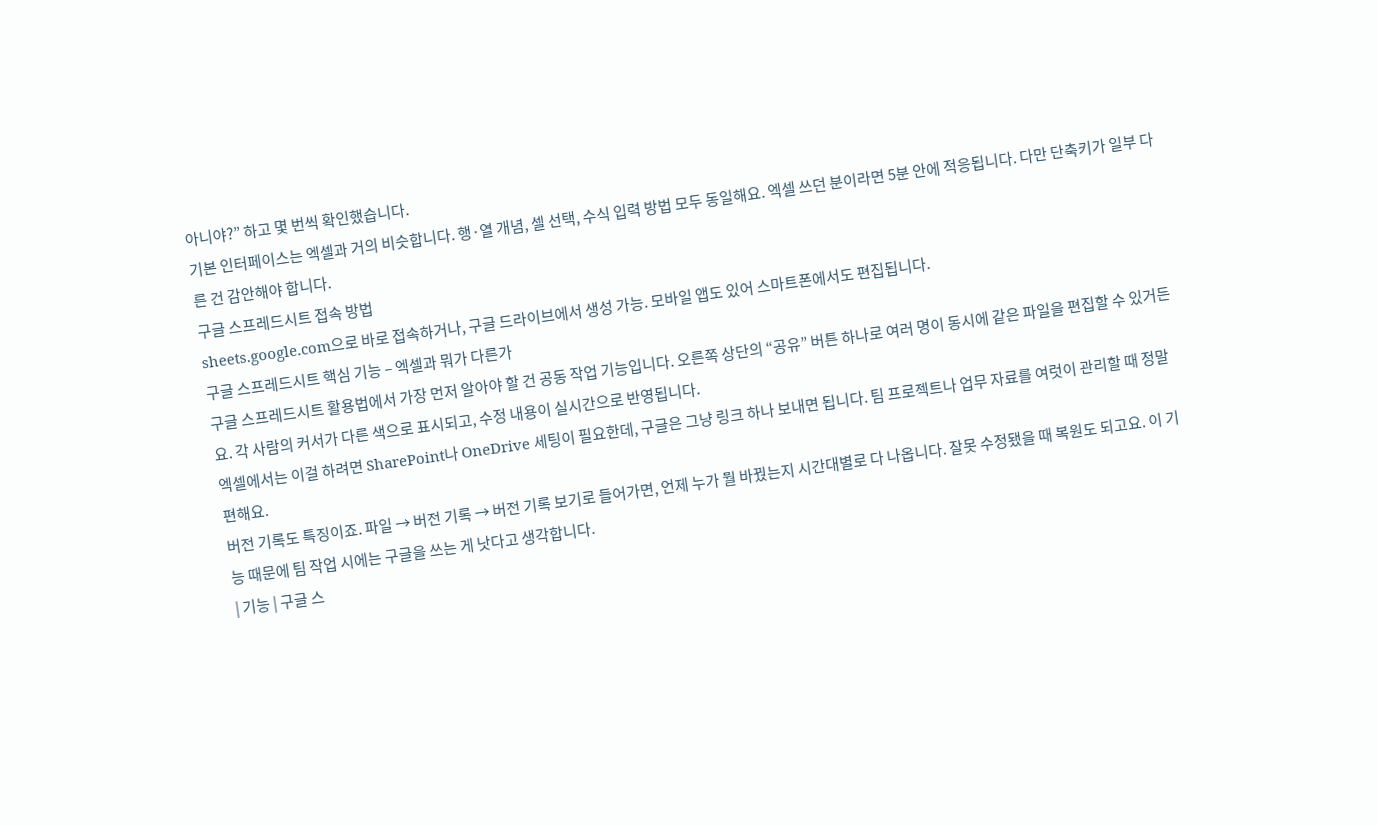아니야?” 하고 몇 번씩 확인했습니다.
기본 인터페이스는 엑셀과 거의 비슷합니다. 행·열 개념, 셀 선택, 수식 입력 방법 모두 동일해요. 엑셀 쓰던 분이라면 5분 안에 적응됩니다. 다만 단축키가 일부 다른 건 감안해야 합니다.
구글 스프레드시트 접속 방법
sheets.google.com으로 바로 접속하거나, 구글 드라이브에서 생성 가능. 모바일 앱도 있어 스마트폰에서도 편집됩니다.
구글 스프레드시트 핵심 기능 – 엑셀과 뭐가 다른가
구글 스프레드시트 활용법에서 가장 먼저 알아야 할 건 공동 작업 기능입니다. 오른쪽 상단의 “공유” 버튼 하나로 여러 명이 동시에 같은 파일을 편집할 수 있거든요. 각 사람의 커서가 다른 색으로 표시되고, 수정 내용이 실시간으로 반영됩니다.
엑셀에서는 이걸 하려면 SharePoint나 OneDrive 세팅이 필요한데, 구글은 그냥 링크 하나 보내면 됩니다. 팀 프로젝트나 업무 자료를 여럿이 관리할 때 정말 편해요.
버전 기록도 특징이죠. 파일 → 버전 기록 → 버전 기록 보기로 들어가면, 언제 누가 뭘 바꿨는지 시간대별로 다 나옵니다. 잘못 수정됐을 때 복원도 되고요. 이 기능 때문에 팀 작업 시에는 구글을 쓰는 게 낫다고 생각합니다.
| 기능 | 구글 스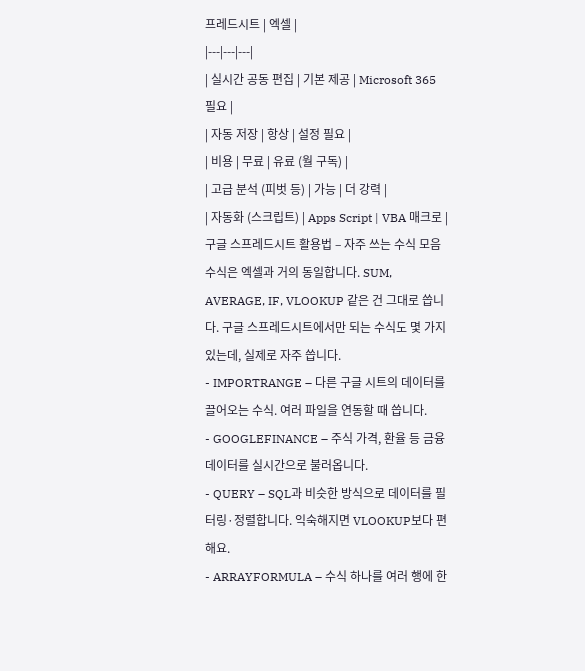프레드시트 | 엑셀 |
|---|---|---|
| 실시간 공동 편집 | 기본 제공 | Microsoft 365 필요 |
| 자동 저장 | 항상 | 설정 필요 |
| 비용 | 무료 | 유료 (월 구독) |
| 고급 분석 (피벗 등) | 가능 | 더 강력 |
| 자동화 (스크립트) | Apps Script | VBA 매크로 |
구글 스프레드시트 활용법 – 자주 쓰는 수식 모음
수식은 엑셀과 거의 동일합니다. SUM, AVERAGE, IF, VLOOKUP 같은 건 그대로 씁니다. 구글 스프레드시트에서만 되는 수식도 몇 가지 있는데, 실제로 자주 씁니다.
- IMPORTRANGE – 다른 구글 시트의 데이터를 끌어오는 수식. 여러 파일을 연동할 때 씁니다.
- GOOGLEFINANCE – 주식 가격, 환율 등 금융 데이터를 실시간으로 불러옵니다.
- QUERY – SQL과 비슷한 방식으로 데이터를 필터링·정렬합니다. 익숙해지면 VLOOKUP보다 편해요.
- ARRAYFORMULA – 수식 하나를 여러 행에 한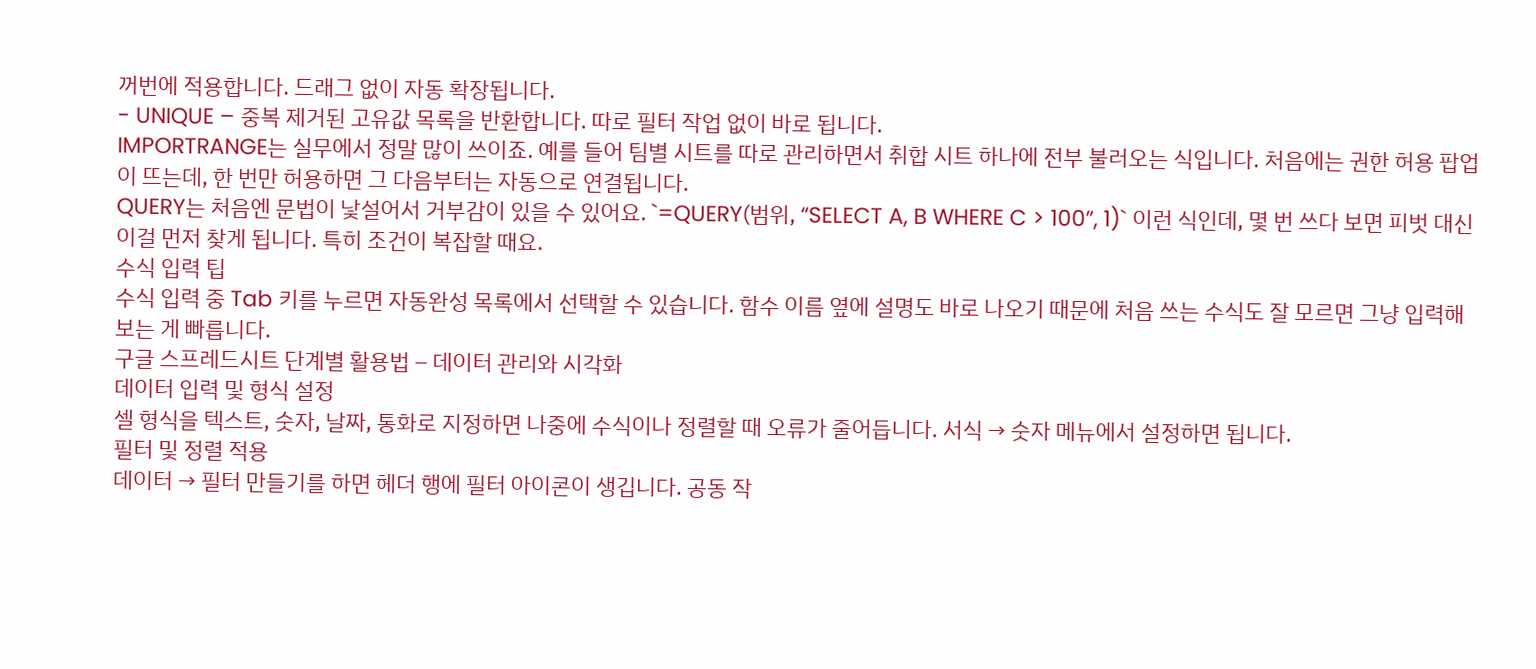꺼번에 적용합니다. 드래그 없이 자동 확장됩니다.
- UNIQUE – 중복 제거된 고유값 목록을 반환합니다. 따로 필터 작업 없이 바로 됩니다.
IMPORTRANGE는 실무에서 정말 많이 쓰이죠. 예를 들어 팀별 시트를 따로 관리하면서 취합 시트 하나에 전부 불러오는 식입니다. 처음에는 권한 허용 팝업이 뜨는데, 한 번만 허용하면 그 다음부터는 자동으로 연결됩니다.
QUERY는 처음엔 문법이 낯설어서 거부감이 있을 수 있어요. `=QUERY(범위, “SELECT A, B WHERE C > 100”, 1)` 이런 식인데, 몇 번 쓰다 보면 피벗 대신 이걸 먼저 찾게 됩니다. 특히 조건이 복잡할 때요.
수식 입력 팁
수식 입력 중 Tab 키를 누르면 자동완성 목록에서 선택할 수 있습니다. 함수 이름 옆에 설명도 바로 나오기 때문에 처음 쓰는 수식도 잘 모르면 그냥 입력해보는 게 빠릅니다.
구글 스프레드시트 단계별 활용법 – 데이터 관리와 시각화
데이터 입력 및 형식 설정
셀 형식을 텍스트, 숫자, 날짜, 통화로 지정하면 나중에 수식이나 정렬할 때 오류가 줄어듭니다. 서식 → 숫자 메뉴에서 설정하면 됩니다.
필터 및 정렬 적용
데이터 → 필터 만들기를 하면 헤더 행에 필터 아이콘이 생깁니다. 공동 작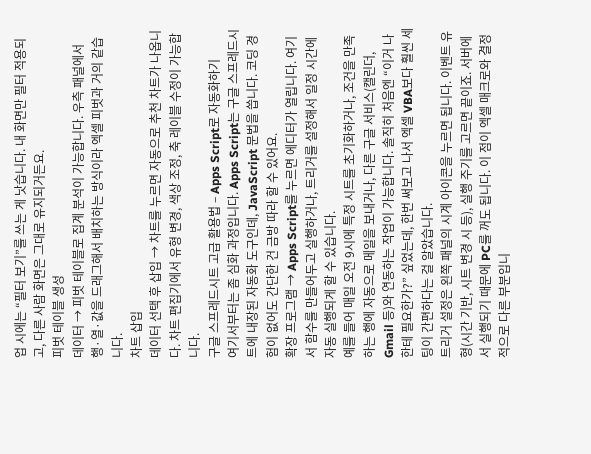업 시에는 “필터 보기”를 쓰는 게 낫습니다. 내 화면만 필터 적용되고, 다른 사람 화면은 그대로 유지되거든요.
피벗 테이블 생성
데이터 → 피벗 테이블로 집계 분석이 가능합니다. 우측 패널에서 행·열·값을 드래그해서 배치하는 방식이라 엑셀 피벗과 거의 같습니다.
차트 삽입
데이터 선택 후 삽입 → 차트를 누르면 자동으로 추천 차트가 나옵니다. 차트 편집기에서 유형 변경, 색상 조정, 축 레이블 수정이 가능합니다.
구글 스프레드시트 고급 활용법 – Apps Script로 자동화하기
여기서부터는 좀 심화 과정입니다. Apps Script는 구글 스프레드시트에 내장된 자동화 도구인데, JavaScript 문법을 씁니다. 코딩 경험이 없어도 간단한 건 금방 따라 할 수 있어요.
확장 프로그램 → Apps Script를 누르면 에디터가 열립니다. 여기서 함수를 만들어두고 실행하거나, 트리거를 설정해서 일정 시간에 자동 실행되게 할 수 있습니다.
예를 들어 매일 오전 9시에 특정 시트를 초기화하거나, 조건을 만족하는 행에 자동으로 메일을 보내거나, 다른 구글 서비스(캘린더, Gmail 등)와 연동하는 작업이 가능합니다. 솔직히 처음엔 “이거 나한테 필요한가?” 싶었는데, 한번 써보고 나서 엑셀 VBA보다 훨씬 세팅이 간편하다는 걸 알았습니다.
트리거 설정은 왼쪽 패널의 시계 아이콘을 누르면 됩니다. 이벤트 유형(시간 기반, 시트 변경 시 등), 실행 주기를 고르면 끝이죠. 서버에서 실행되기 때문에 PC를 꺼도 됩니다. 이 점이 엑셀 매크로와 결정적으로 다른 부분입니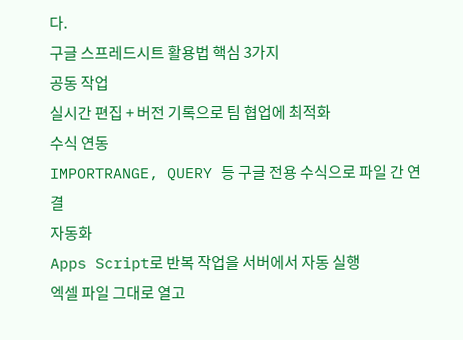다.
구글 스프레드시트 활용법 핵심 3가지
공동 작업
실시간 편집 + 버전 기록으로 팀 협업에 최적화
수식 연동
IMPORTRANGE, QUERY 등 구글 전용 수식으로 파일 간 연결
자동화
Apps Script로 반복 작업을 서버에서 자동 실행
엑셀 파일 그대로 열고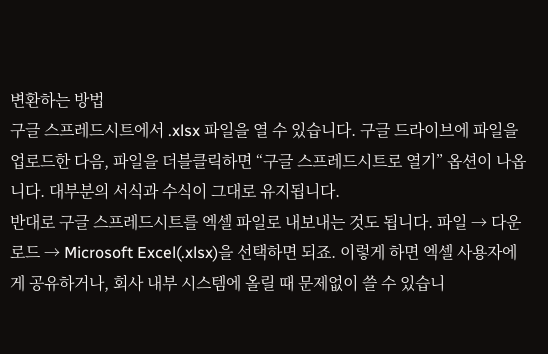변환하는 방법
구글 스프레드시트에서 .xlsx 파일을 열 수 있습니다. 구글 드라이브에 파일을 업로드한 다음, 파일을 더블클릭하면 “구글 스프레드시트로 열기” 옵션이 나옵니다. 대부분의 서식과 수식이 그대로 유지됩니다.
반대로 구글 스프레드시트를 엑셀 파일로 내보내는 것도 됩니다. 파일 → 다운로드 → Microsoft Excel(.xlsx)을 선택하면 되죠. 이렇게 하면 엑셀 사용자에게 공유하거나, 회사 내부 시스템에 올릴 때 문제없이 쓸 수 있습니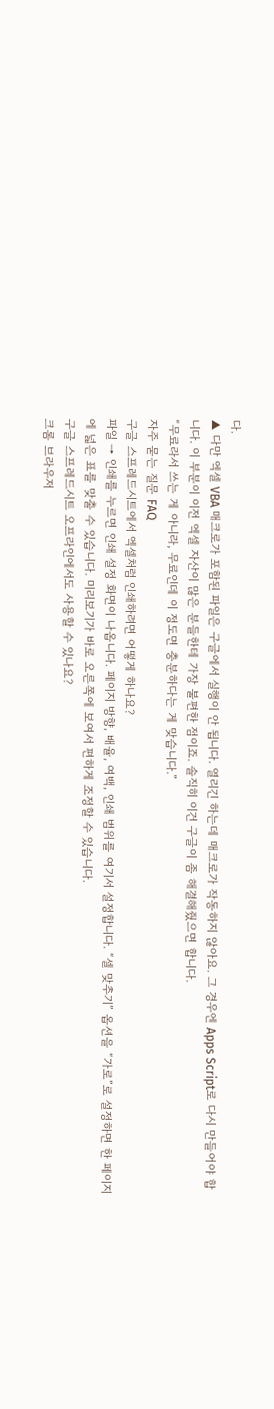다.
▲ 다만 엑셀 VBA 매크로가 포함된 파일은 구글에서 실행이 안 됩니다. 열리긴 하는데 매크로가 작동하지 않아요. 그 경우엔 Apps Script로 다시 만들어야 합니다. 이 부분이 이전 엑셀 자산이 많은 분들한테 가장 불편한 점이죠. 솔직히 이건 구글이 좀 해결해줬으면 합니다.
“무료라서 쓰는 게 아니라, 무료인데 이 정도면 충분하다는 게 맞습니다.”
자주 묻는 질문 FAQ
구글 스프레드시트에서 엑셀처럼 인쇄하려면 어떻게 하나요?
파일 → 인쇄를 누르면 인쇄 설정 화면이 나옵니다. 페이지 방향, 배율, 여백, 인쇄 범위를 여기서 설정합니다. “셀 맞추기” 옵션을 “가로”로 설정하면 한 페이지에 넓은 표를 맞출 수 있습니다. 미리보기가 바로 오른쪽에 보여서 편하게 조정할 수 있습니다.
구글 스프레드시트 오프라인에서도 사용할 수 있나요?
크롬 브라우저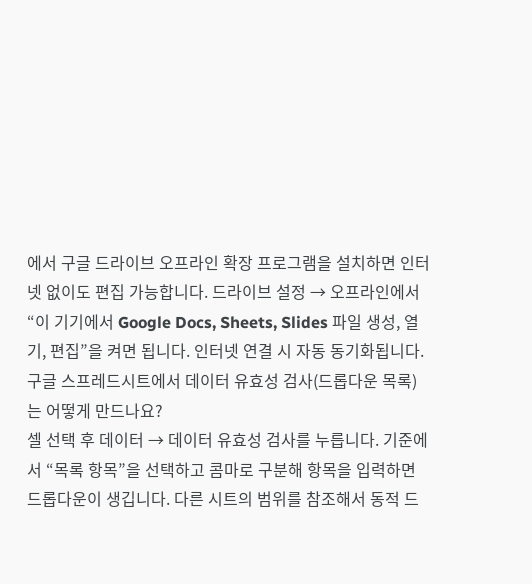에서 구글 드라이브 오프라인 확장 프로그램을 설치하면 인터넷 없이도 편집 가능합니다. 드라이브 설정 → 오프라인에서 “이 기기에서 Google Docs, Sheets, Slides 파일 생성, 열기, 편집”을 켜면 됩니다. 인터넷 연결 시 자동 동기화됩니다.
구글 스프레드시트에서 데이터 유효성 검사(드롭다운 목록)는 어떻게 만드나요?
셀 선택 후 데이터 → 데이터 유효성 검사를 누릅니다. 기준에서 “목록 항목”을 선택하고 콤마로 구분해 항목을 입력하면 드롭다운이 생깁니다. 다른 시트의 범위를 참조해서 동적 드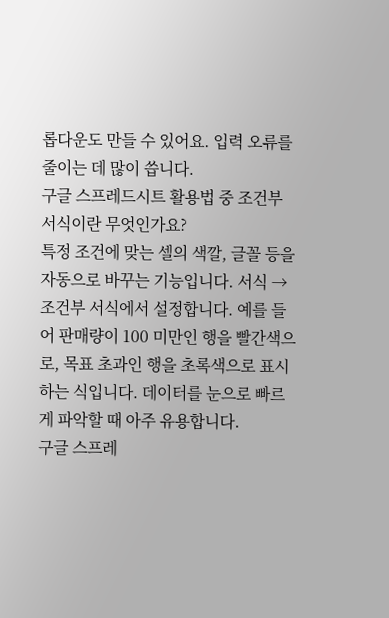롭다운도 만들 수 있어요. 입력 오류를 줄이는 데 많이 씁니다.
구글 스프레드시트 활용법 중 조건부 서식이란 무엇인가요?
특정 조건에 맞는 셀의 색깔, 글꼴 등을 자동으로 바꾸는 기능입니다. 서식 → 조건부 서식에서 설정합니다. 예를 들어 판매량이 100 미만인 행을 빨간색으로, 목표 초과인 행을 초록색으로 표시하는 식입니다. 데이터를 눈으로 빠르게 파악할 때 아주 유용합니다.
구글 스프레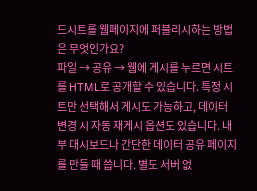드시트를 웹페이지에 퍼블리시하는 방법은 무엇인가요?
파일 → 공유 → 웹에 게시를 누르면 시트를 HTML로 공개할 수 있습니다. 특정 시트만 선택해서 게시도 가능하고, 데이터 변경 시 자동 재게시 옵션도 있습니다. 내부 대시보드나 간단한 데이터 공유 페이지를 만들 때 씁니다. 별도 서버 없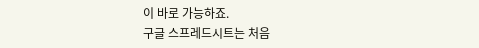이 바로 가능하죠.
구글 스프레드시트는 처음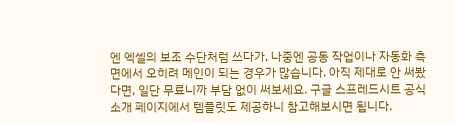엔 엑셀의 보조 수단처럼 쓰다가, 나중엔 공동 작업이나 자동화 측면에서 오히려 메인이 되는 경우가 많습니다. 아직 제대로 안 써봤다면, 일단 무료니까 부담 없이 써보세요. 구글 스프레드시트 공식 소개 페이지에서 템플릿도 제공하니 참고해보시면 됩니다.